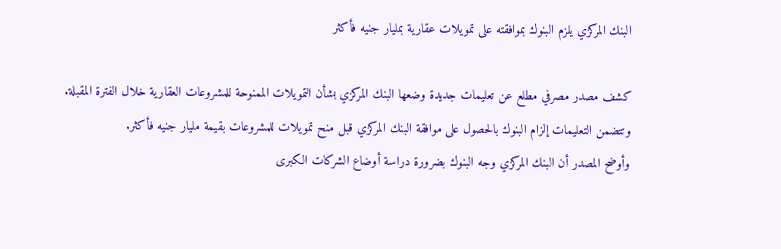البنك المركزي يلزم البنوك بموافقته على تمويلات عقارية بمليار جنيه فأكثر

كشف مصدر مصرفي مطلع عن تعليمات جديدة وضعها البنك المركزي بشأن التمويلات الممنوحة للمشروعات العقارية خلال الفترة المقبلة.
وتتضمن التعليمات إلزام البنوك بالحصول على موافقة البنك المركزي قبل منح تمويلات للمشروعات بقيمة مليار جنيه فأكثر.
وأوضح المصدر أن البنك المركزي وجه البنوك بضرورة دراسة أوضاع الشركات الكبرى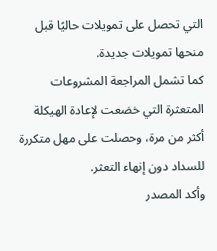التي تحصل على تمويلات حاليًا قبل منحها تمويلات جديدة.
كما تشمل المراجعة المشروعات المتعثرة التي خضعت لإعادة الهيكلة أكثر من مرة، وحصلت على مهل متكررة للسداد دون إنهاء التعثر.
وأكد المصدر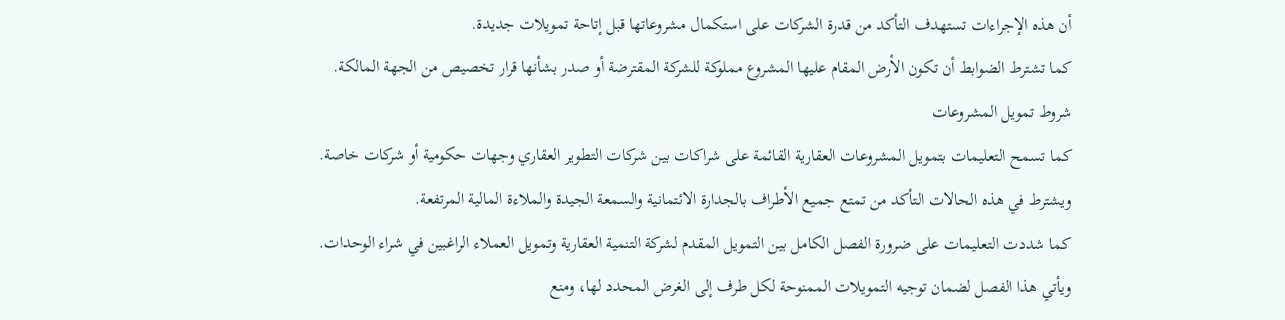أن هذه الإجراءات تستهدف التأكد من قدرة الشركات على استكمال مشروعاتها قبل إتاحة تمويلات جديدة.
كما تشترط الضوابط أن تكون الأرض المقام عليها المشروع مملوكة للشركة المقترضة أو صدر بشأنها قرار تخصيص من الجهة المالكة.
شروط تمويل المشروعات
كما تسمح التعليمات بتمويل المشروعات العقارية القائمة على شراكات بين شركات التطوير العقاري وجهات حكومية أو شركات خاصة.
ويشترط في هذه الحالات التأكد من تمتع جميع الأطراف بالجدارة الائتمانية والسمعة الجيدة والملاءة المالية المرتفعة.
كما شددت التعليمات على ضرورة الفصل الكامل بين التمويل المقدم لشركة التنمية العقارية وتمويل العملاء الراغبين في شراء الوحدات.
ويأتي هذا الفصل لضمان توجيه التمويلات الممنوحة لكل طرف إلى الغرض المحدد لها، ومنع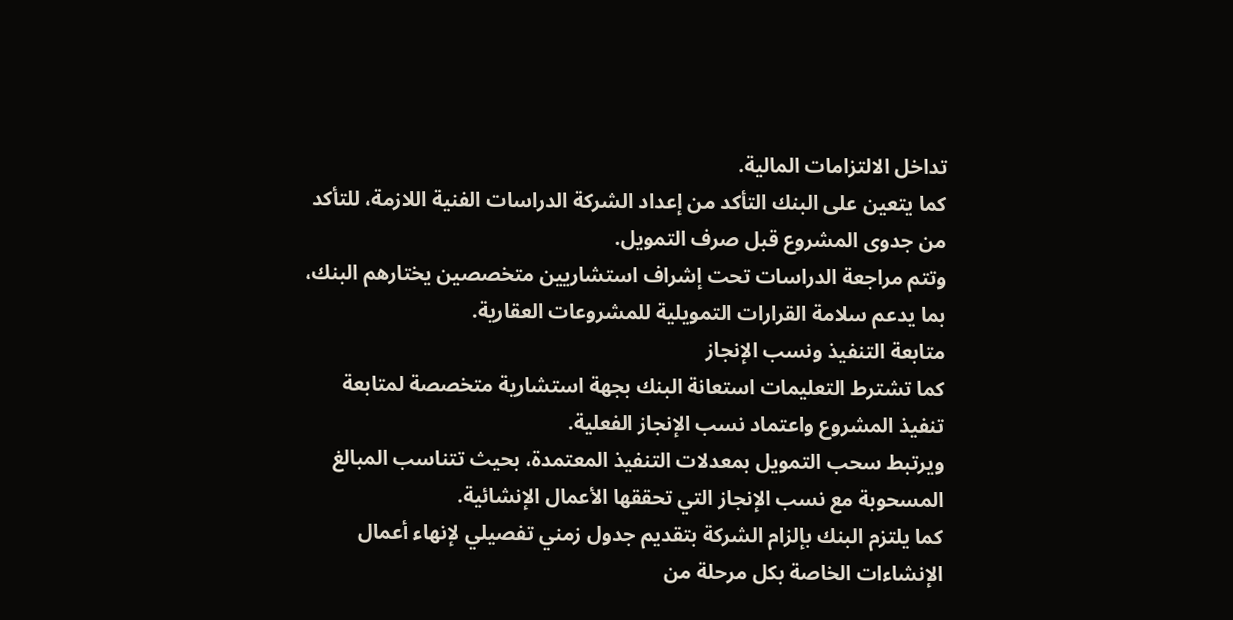تداخل الالتزامات المالية.
كما يتعين على البنك التأكد من إعداد الشركة الدراسات الفنية اللازمة، للتأكد من جدوى المشروع قبل صرف التمويل.
وتتم مراجعة الدراسات تحت إشراف استشاريين متخصصين يختارهم البنك، بما يدعم سلامة القرارات التمويلية للمشروعات العقارية.
متابعة التنفيذ ونسب الإنجاز
كما تشترط التعليمات استعانة البنك بجهة استشارية متخصصة لمتابعة تنفيذ المشروع واعتماد نسب الإنجاز الفعلية.
ويرتبط سحب التمويل بمعدلات التنفيذ المعتمدة، بحيث تتناسب المبالغ المسحوبة مع نسب الإنجاز التي تحققها الأعمال الإنشائية.
كما يلتزم البنك بإلزام الشركة بتقديم جدول زمني تفصيلي لإنهاء أعمال الإنشاءات الخاصة بكل مرحلة من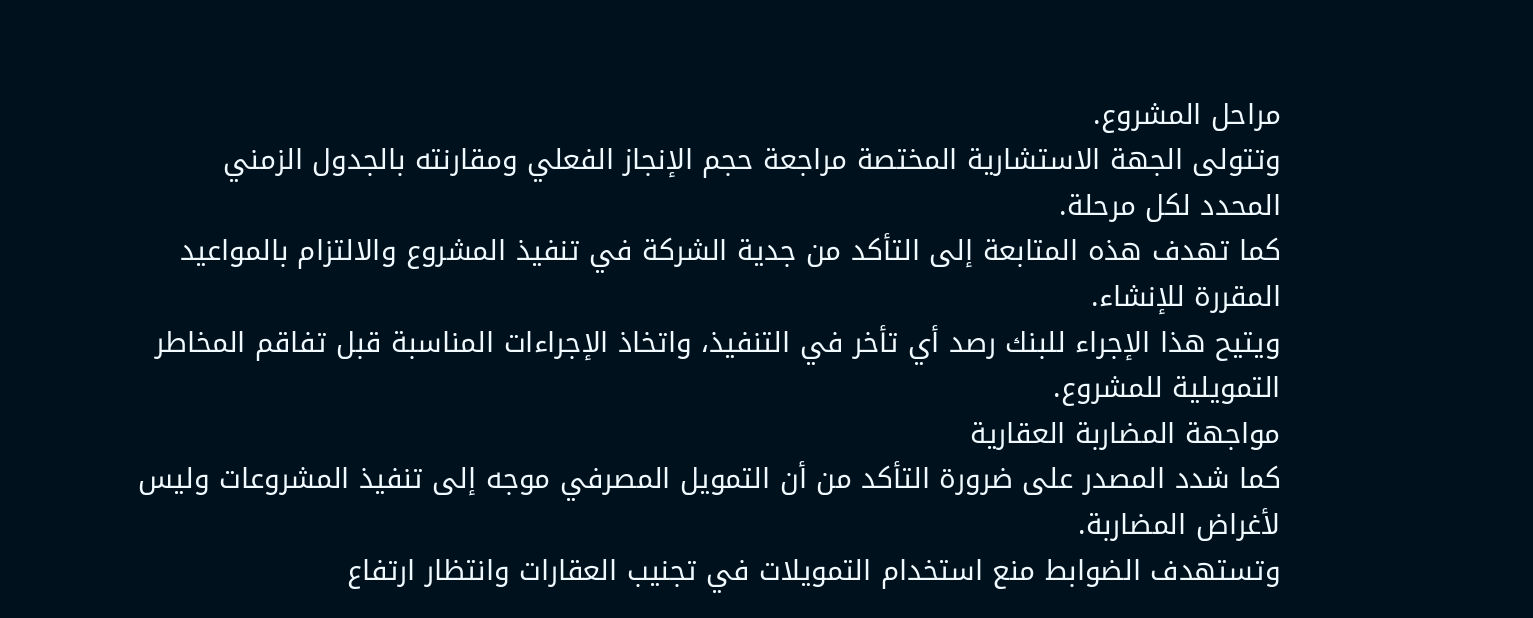مراحل المشروع.
وتتولى الجهة الاستشارية المختصة مراجعة حجم الإنجاز الفعلي ومقارنته بالجدول الزمني المحدد لكل مرحلة.
كما تهدف هذه المتابعة إلى التأكد من جدية الشركة في تنفيذ المشروع والالتزام بالمواعيد المقررة للإنشاء.
ويتيح هذا الإجراء للبنك رصد أي تأخر في التنفيذ، واتخاذ الإجراءات المناسبة قبل تفاقم المخاطر التمويلية للمشروع.
مواجهة المضاربة العقارية
كما شدد المصدر على ضرورة التأكد من أن التمويل المصرفي موجه إلى تنفيذ المشروعات وليس لأغراض المضاربة.
وتستهدف الضوابط منع استخدام التمويلات في تجنيب العقارات وانتظار ارتفاع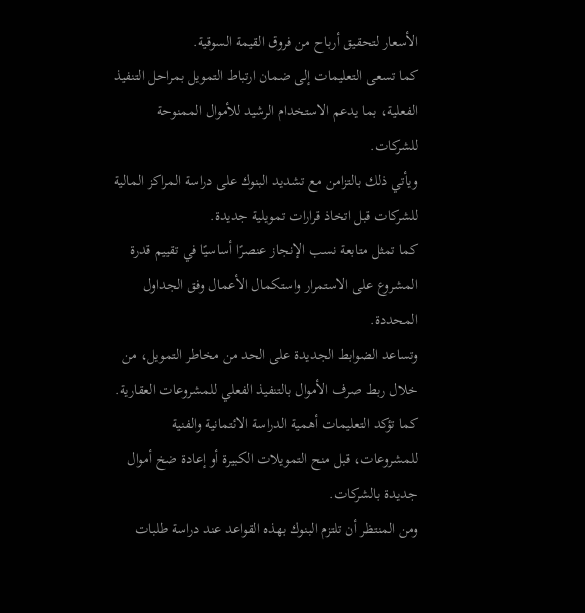الأسعار لتحقيق أرباح من فروق القيمة السوقية.
كما تسعى التعليمات إلى ضمان ارتباط التمويل بمراحل التنفيذ الفعلية، بما يدعم الاستخدام الرشيد للأموال الممنوحة للشركات.
ويأتي ذلك بالتزامن مع تشديد البنوك على دراسة المراكز المالية للشركات قبل اتخاذ قرارات تمويلية جديدة.
كما تمثل متابعة نسب الإنجاز عنصرًا أساسيًا في تقييم قدرة المشروع على الاستمرار واستكمال الأعمال وفق الجداول المحددة.
وتساعد الضوابط الجديدة على الحد من مخاطر التمويل، من خلال ربط صرف الأموال بالتنفيذ الفعلي للمشروعات العقارية.
كما تؤكد التعليمات أهمية الدراسة الائتمانية والفنية للمشروعات، قبل منح التمويلات الكبيرة أو إعادة ضخ أموال جديدة بالشركات.
ومن المنتظر أن تلتزم البنوك بهذه القواعد عند دراسة طلبات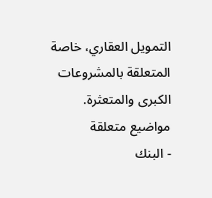التمويل العقاري، خاصة المتعلقة بالمشروعات الكبرى والمتعثرة.
مواضيع متعلقة
- البنك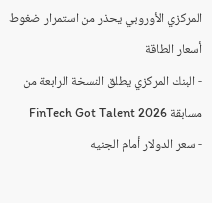المركزي الأوروبي يحذر من استمرار ضغوط أسعار الطاقة
- البنك المركزي يطلق النسخة الرابعة من مسابقة FinTech Got Talent 2026
- سعر الدولار أمام الجنيه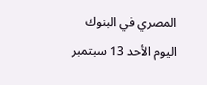المصري في البنوك اليوم الأحد 13 سبتمبر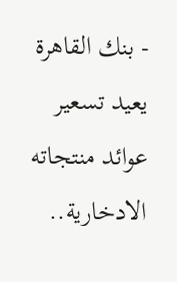- بنك القاهرة يعيد تسعير عوائد منتجاته الادخارية..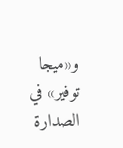و«ميجا توفير» في الصدارة